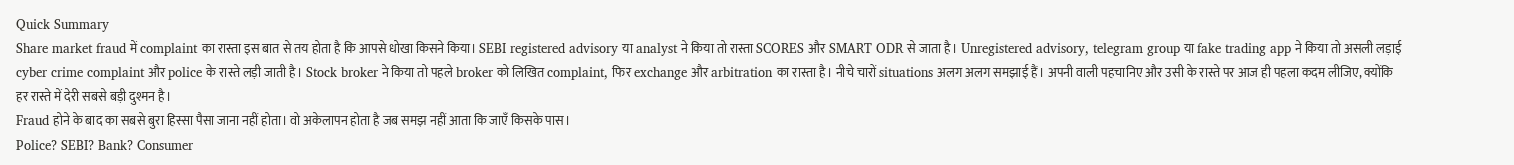Quick Summary
Share market fraud में complaint का रास्ता इस बात से तय होता है कि आपसे धोखा किसने किया। SEBI registered advisory या analyst ने किया तो रास्ता SCORES और SMART ODR से जाता है। Unregistered advisory, telegram group या fake trading app ने किया तो असली लड़ाई cyber crime complaint और police के रास्ते लड़ी जाती है। Stock broker ने किया तो पहले broker को लिखित complaint, फिर exchange और arbitration का रास्ता है। नीचे चारों situations अलग अलग समझाई हैं। अपनी वाली पहचानिए और उसी के रास्ते पर आज ही पहला कदम लीजिए, क्योंकि हर रास्ते में देरी सबसे बड़ी दुश्मन है।
Fraud होने के बाद का सबसे बुरा हिस्सा पैसा जाना नहीं होता। वो अकेलापन होता है जब समझ नहीं आता कि जाएँ किसके पास।
Police? SEBI? Bank? Consumer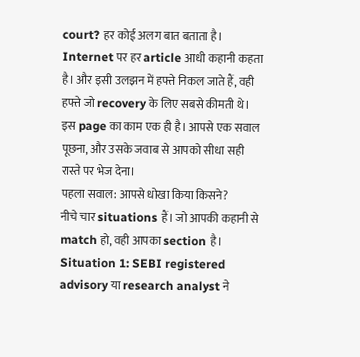court? हर कोई अलग बात बताता है। Internet पर हर article आधी कहानी कहता है। और इसी उलझन में हफ्ते निकल जाते हैं, वही हफ्ते जो recovery के लिए सबसे कीमती थे।
इस page का काम एक ही है। आपसे एक सवाल पूछना, और उसके जवाब से आपको सीधा सही रास्ते पर भेज देना।
पहला सवाल: आपसे धोखा किया किसने?
नीचे चार situations हैं। जो आपकी कहानी से match हो, वही आपका section है।
Situation 1: SEBI registered advisory या research analyst ने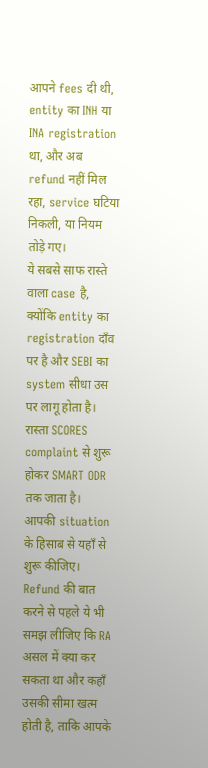आपने fees दी थी, entity का INH या INA registration था, और अब refund नहीं मिल रहा, service घटिया निकली, या नियम तोड़े गए।
ये सबसे साफ रास्ते वाला case है, क्योंकि entity का registration दाँव पर है और SEBI का system सीधा उस पर लागू होता है। रास्ता SCORES complaint से शुरू होकर SMART ODR तक जाता है।
आपकी situation के हिसाब से यहाँ से शुरू कीजिए।
Refund की बात करने से पहले ये भी समझ लीजिए कि RA असल में क्या कर सकता था और कहाँ उसकी सीमा खत्म होती है, ताकि आपके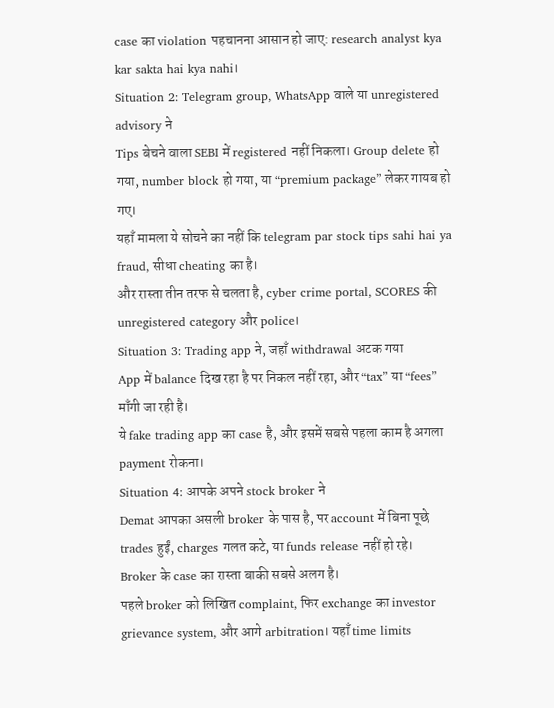case का violation पहचानना आसान हो जाए: research analyst kya kar sakta hai kya nahi।
Situation 2: Telegram group, WhatsApp वाले या unregistered advisory ने
Tips बेचने वाला SEBI में registered नहीं निकला। Group delete हो गया, number block हो गया, या “premium package” लेकर गायब हो गए।
यहाँ मामला ये सोचने का नहीं कि telegram par stock tips sahi hai ya fraud, सीधा cheating का है।
और रास्ता तीन तरफ से चलता है, cyber crime portal, SCORES की unregistered category और police।
Situation 3: Trading app ने, जहाँ withdrawal अटक गया
App में balance दिख रहा है पर निकल नहीं रहा, और “tax” या “fees” माँगी जा रही है।
ये fake trading app का case है, और इसमें सबसे पहला काम है अगला payment रोकना।
Situation 4: आपके अपने stock broker ने
Demat आपका असली broker के पास है, पर account में बिना पूछे trades हुईं, charges गलत कटे, या funds release नहीं हो रहे।
Broker के case का रास्ता बाकी सबसे अलग है।
पहले broker को लिखित complaint, फिर exchange का investor grievance system, और आगे arbitration। यहाँ time limits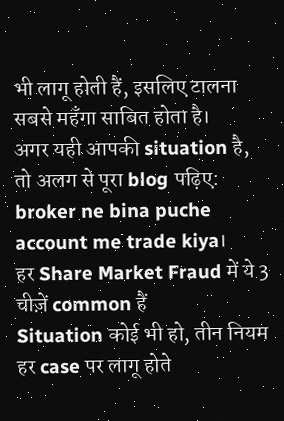भी लागू होती हैं, इसलिए टालना सबसे महँगा साबित होता है।
अगर यही आपकी situation है, तो अलग से पूरा blog पढ़िए: broker ne bina puche account me trade kiya।
हर Share Market Fraud में ये 3 चीज़ें common हैं
Situation कोई भी हो, तीन नियम हर case पर लागू होते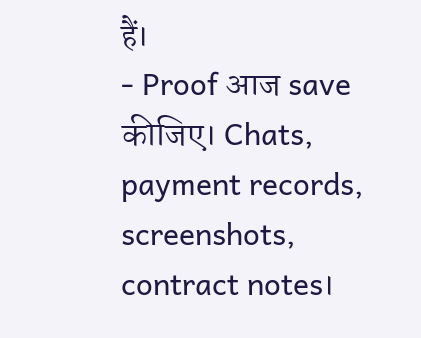हैं।
- Proof आज save कीजिए। Chats, payment records, screenshots, contract notes।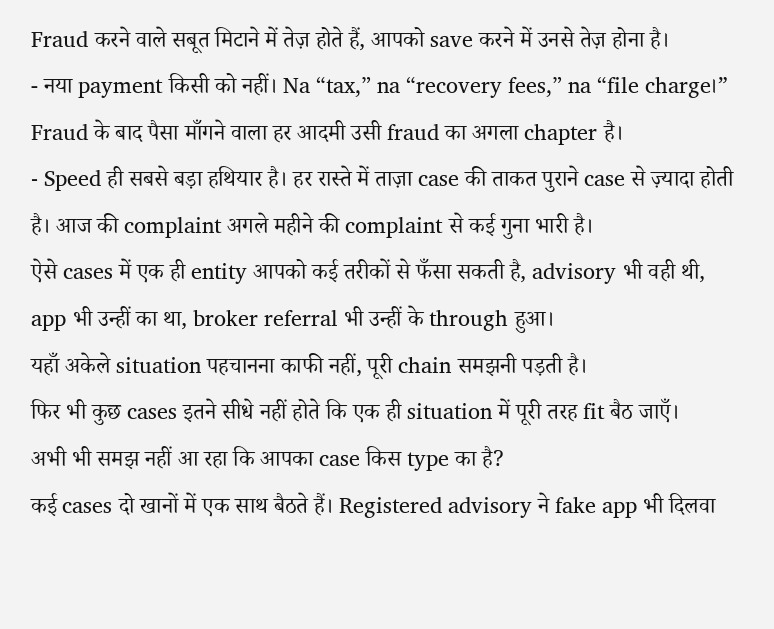Fraud करने वाले सबूत मिटाने में तेज़ होते हैं, आपको save करने में उनसे तेज़ होना है।
- नया payment किसी को नहीं। Na “tax,” na “recovery fees,” na “file charge।” Fraud के बाद पैसा माँगने वाला हर आदमी उसी fraud का अगला chapter है।
- Speed ही सबसे बड़ा हथियार है। हर रास्ते में ताज़ा case की ताकत पुराने case से ज़्यादा होती है। आज की complaint अगले महीने की complaint से कई गुना भारी है।
ऐसे cases में एक ही entity आपको कई तरीकों से फँसा सकती है, advisory भी वही थी, app भी उन्हीं का था, broker referral भी उन्हीं के through हुआ।
यहाँ अकेले situation पहचानना काफी नहीं, पूरी chain समझनी पड़ती है।
फिर भी कुछ cases इतने सीधे नहीं होते कि एक ही situation में पूरी तरह fit बैठ जाएँ।
अभी भी समझ नहीं आ रहा कि आपका case किस type का है?
कई cases दो खानों में एक साथ बैठते हैं। Registered advisory ने fake app भी दिलवा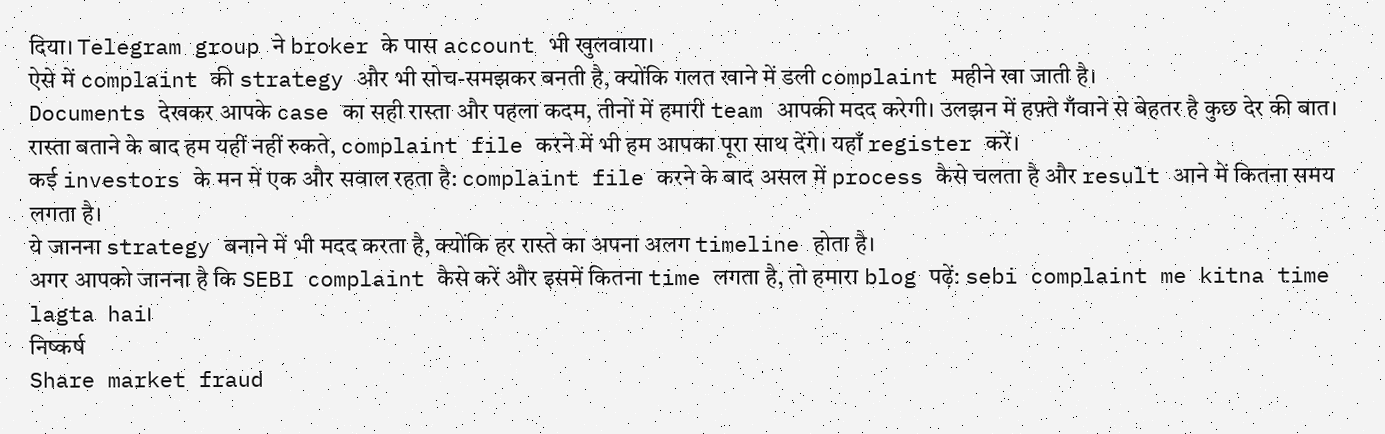दिया। Telegram group ने broker के पास account भी खुलवाया।
ऐसे में complaint की strategy और भी सोच-समझकर बनती है, क्योंकि गलत खाने में डली complaint महीने खा जाती है।
Documents देखकर आपके case का सही रास्ता और पहला कदम, तीनों में हमारी team आपकी मदद करेगी। उलझन में हफ़्ते गँवाने से बेहतर है कुछ देर की बात। रास्ता बताने के बाद हम यहीं नहीं रुकते, complaint file करने में भी हम आपका पूरा साथ देंगे। यहाँ register करें।
कई investors के मन में एक और सवाल रहता है: complaint file करने के बाद असल में process कैसे चलता है और result आने में कितना समय लगता है।
ये जानना strategy बनाने में भी मदद करता है, क्योंकि हर रास्ते का अपना अलग timeline होता है।
अगर आपको जानना है कि SEBI complaint कैसे करें और इसमें कितना time लगता है, तो हमारा blog पढ़ें: sebi complaint me kitna time lagta hai।
निष्कर्ष
Share market fraud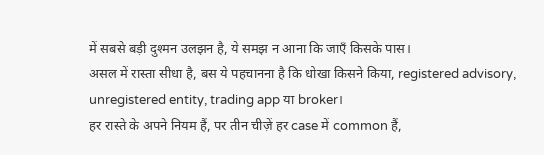में सबसे बड़ी दुश्मन उलझन है, ये समझ न आना कि जाएँ किसके पास।
असल में रास्ता सीधा है, बस ये पहचानना है कि धोखा किसने किया, registered advisory, unregistered entity, trading app या broker।
हर रास्ते के अपने नियम हैं, पर तीन चीज़ें हर case में common हैं,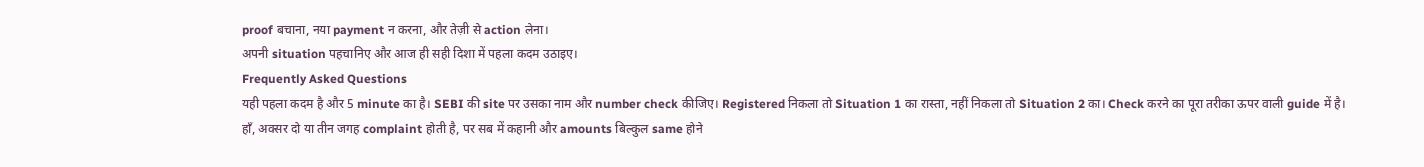proof बचाना, नया payment न करना, और तेज़ी से action लेना।
अपनी situation पहचानिए और आज ही सही दिशा में पहला कदम उठाइए।
Frequently Asked Questions
यही पहला कदम है और 5 minute का है। SEBI की site पर उसका नाम और number check कीजिए। Registered निकला तो Situation 1 का रास्ता, नहीं निकला तो Situation 2 का। Check करने का पूरा तरीका ऊपर वाली guide में है।
हाँ, अक्सर दो या तीन जगह complaint होती है, पर सब में कहानी और amounts बिल्कुल same होने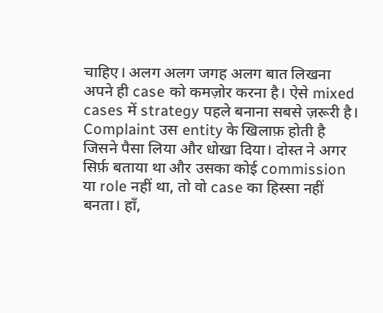चाहिए। अलग अलग जगह अलग बात लिखना अपने ही case को कमज़ोर करना है। ऐसे mixed cases में strategy पहले बनाना सबसे ज़रूरी है।
Complaint उस entity के खिलाफ़ होती है जिसने पैसा लिया और धोखा दिया। दोस्त ने अगर सिर्फ़ बताया था और उसका कोई commission या role नहीं था, तो वो case का हिस्सा नहीं बनता। हाँ,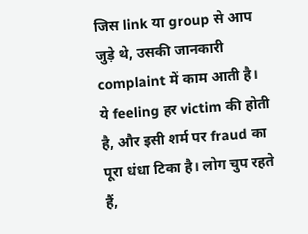जिस link या group से आप जुड़े थे, उसकी जानकारी complaint में काम आती है।
ये feeling हर victim की होती है, और इसी शर्म पर fraud का पूरा धंधा टिका है। लोग चुप रहते हैं,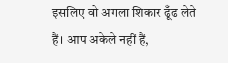इसलिए वो अगला शिकार ढूँढ लेते हैं। आप अकेले नहीं हैं,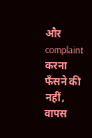और complaint करना फँसने की नहीं, वापस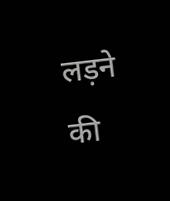लड़ने की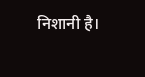निशानी है।